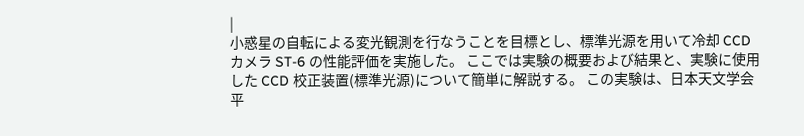|
小惑星の自転による変光観測を行なうことを目標とし、標準光源を用いて冷却 CCD カメラ ST-6 の性能評価を実施した。 ここでは実験の概要および結果と、実験に使用した CCD 校正装置(標準光源)について簡単に解説する。 この実験は、日本天文学会平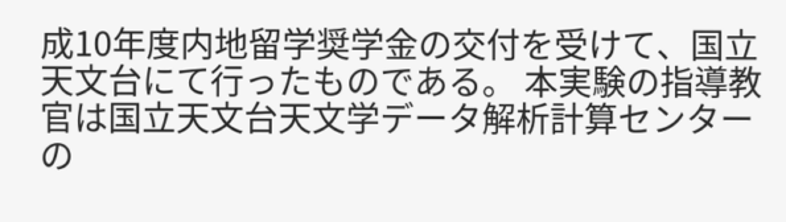成10年度内地留学奨学金の交付を受けて、国立天文台にて行ったものである。 本実験の指導教官は国立天文台天文学データ解析計算センターの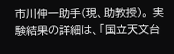市川伸一助手(現、助教授)。 実験結果の詳細は、「国立天文台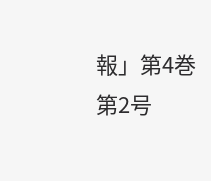報」第4巻 第2号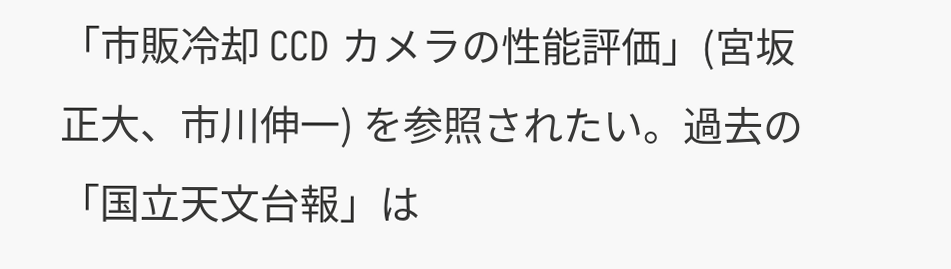「市販冷却 CCD カメラの性能評価」(宮坂正大、市川伸一) を参照されたい。過去の「国立天文台報」は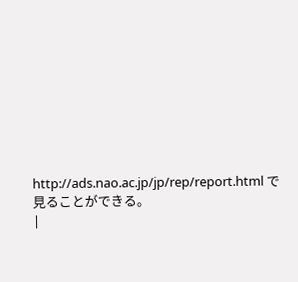http://ads.nao.ac.jp/jp/rep/report.html で見ることができる。
|